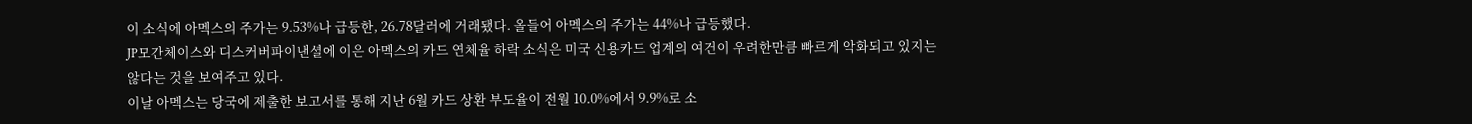이 소식에 아멕스의 주가는 9.53%나 급등한, 26.78달러에 거래됐다. 올들어 아멕스의 주가는 44%나 급등했다.
JP모간체이스와 디스커버파이낸셜에 이은 아멕스의 카드 연체율 하락 소식은 미국 신용카드 업계의 여건이 우려한만큼 빠르게 악화되고 있지는 않다는 것을 보여주고 있다.
이날 아멕스는 당국에 제출한 보고서를 통해 지난 6월 카드 상환 부도율이 전월 10.0%에서 9.9%로 소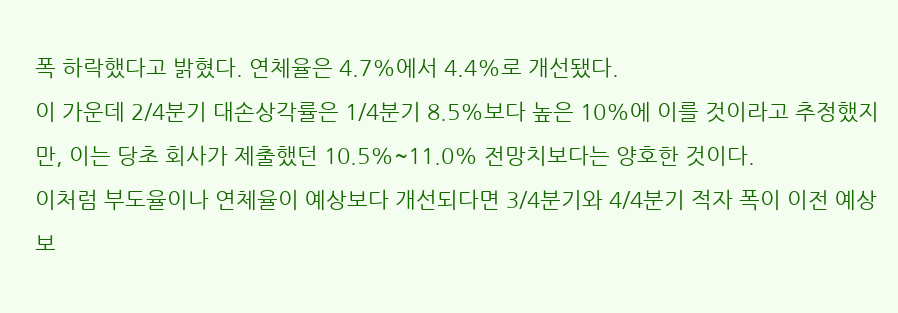폭 하락했다고 밝혔다. 연체율은 4.7%에서 4.4%로 개선됐다.
이 가운데 2/4분기 대손상각률은 1/4분기 8.5%보다 높은 10%에 이를 것이라고 추정했지만, 이는 당초 회사가 제출했던 10.5%~11.0% 전망치보다는 양호한 것이다.
이처럼 부도율이나 연체율이 예상보다 개선되다면 3/4분기와 4/4분기 적자 폭이 이전 예상보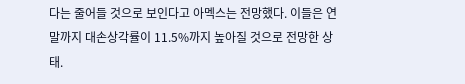다는 줄어들 것으로 보인다고 아멕스는 전망했다. 이들은 연말까지 대손상각률이 11.5%까지 높아질 것으로 전망한 상태.